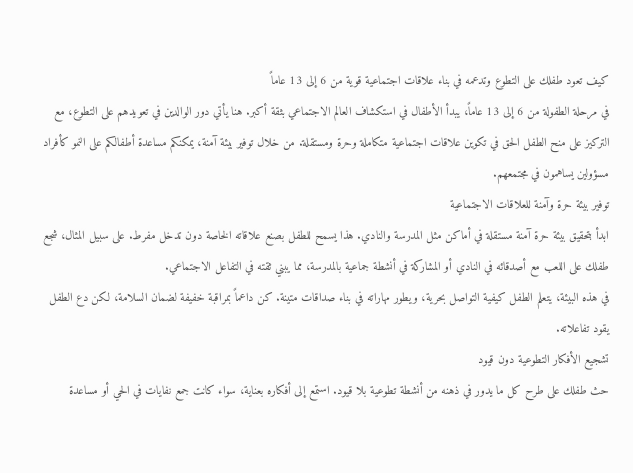كيف تعود طفلك على التطوع وتدعمه في بناء علاقات اجتماعية قوية من 6 إلى 13 عاماً
في مرحلة الطفولة من 6 إلى 13 عاماً، يبدأ الأطفال في استكشاف العالم الاجتماعي بثقة أكبر. هنا يأتي دور الوالدين في تعويدهم على التطوع، مع التركيز على منح الطفل الحق في تكوين علاقات اجتماعية متكاملة وحرة ومستقلة. من خلال توفير بيئة آمنة، يمكنكم مساعدة أطفالكم على النمو كأفراد مسؤولين يساهمون في مجتمعهم.
توفير بيئة حرة وآمنة للعلاقات الاجتماعية
ابدأ بتحقيق بيئة حرة آمنة مستقلة في أماكن مثل المدرسة والنادي. هذا يسمح للطفل بصنع علاقاته الخاصة دون تدخل مفرط. على سبيل المثال، شجع طفلك على اللعب مع أصدقائه في النادي أو المشاركة في أنشطة جماعية بالمدرسة، مما يبني ثقته في التفاعل الاجتماعي.
في هذه البيئة، يتعلم الطفل كيفية التواصل بحرية، ويطور مهاراته في بناء صداقات متينة. كن داعماً بمراقبة خفيفة لضمان السلامة، لكن دع الطفل يقود تفاعلاته.
تشجيع الأفكار التطوعية دون قيود
حث طفلك على طرح كل ما يدور في ذهنه من أنشطة تطوعية بلا قيود. استمع إلى أفكاره بعناية، سواء كانت جمع نفايات في الحي أو مساعدة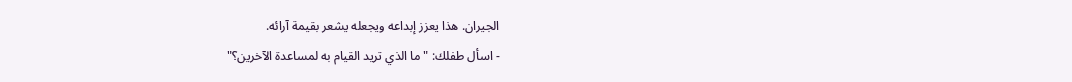الجيران. هذا يعزز إبداعه ويجعله يشعر بقيمة آرائه.
- اسأل طفلك: "ما الذي تريد القيام به لمساعدة الآخرين؟"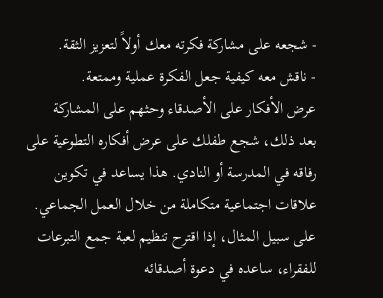- شجعه على مشاركة فكرته معك أولاً لتعزيز الثقة.
- ناقش معه كيفية جعل الفكرة عملية وممتعة.
عرض الأفكار على الأصدقاء وحثهم على المشاركة
بعد ذلك، شجع طفلك على عرض أفكاره التطوعية على رفاقه في المدرسة أو النادي. هذا يساعد في تكوين علاقات اجتماعية متكاملة من خلال العمل الجماعي. على سبيل المثال، إذا اقترح تنظيم لعبة جمع التبرعات للفقراء، ساعده في دعوة أصدقائه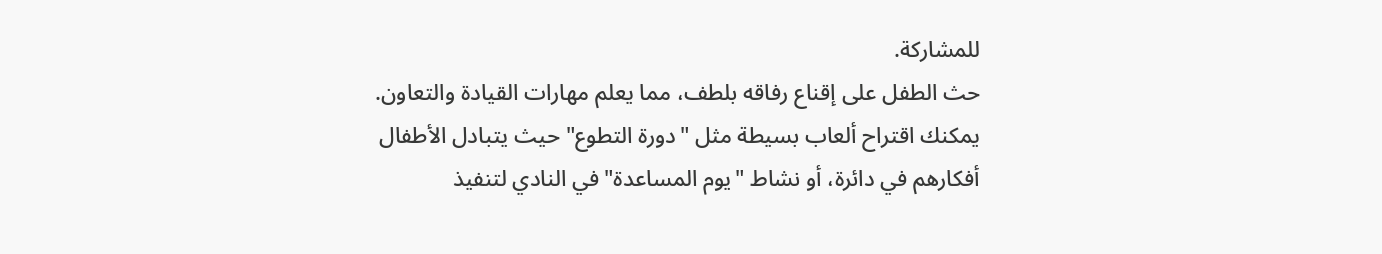للمشاركة.
حث الطفل على إقناع رفاقه بلطف، مما يعلم مهارات القيادة والتعاون. يمكنك اقتراح ألعاب بسيطة مثل "دورة التطوع" حيث يتبادل الأطفال أفكارهم في دائرة، أو نشاط "يوم المساعدة" في النادي لتنفيذ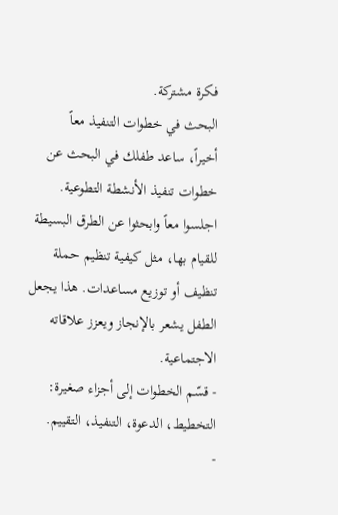فكرة مشتركة.
البحث في خطوات التنفيذ معاً
أخيراً، ساعد طفلك في البحث عن خطوات تنفيذ الأنشطة التطوعية. اجلسوا معاً وابحثوا عن الطرق البسيطة للقيام بها، مثل كيفية تنظيم حملة تنظيف أو توزيع مساعدات. هذا يجعل الطفل يشعر بالإنجاز ويعزز علاقاته الاجتماعية.
- قسّم الخطوات إلى أجزاء صغيرة: التخطيط، الدعوة، التنفيذ، التقييم.
-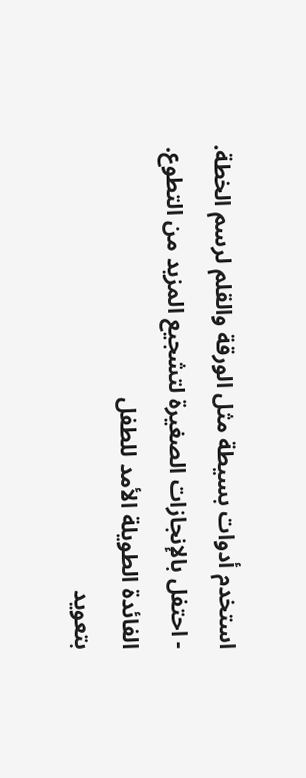استخدم أدوات بسيطة مثل الورقة والقلم لرسم الخطة.
- احتفل بالإنجازات الصغيرة لتشجيع المزيد من التطوع.
الفائدة الطويلة الأمد للطفل
بتعويد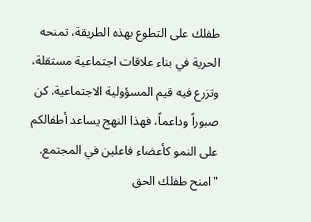طفلك على التطوع بهذه الطريقة، تمنحه الحرية في بناء علاقات اجتماعية مستقلة، وتزرع فيه قيم المسؤولية الاجتماعية. كن صبوراً وداعماً، فهذا النهج يساعد أطفالكم على النمو كأعضاء فاعلين في المجتمع.
"امنح طفلك الحق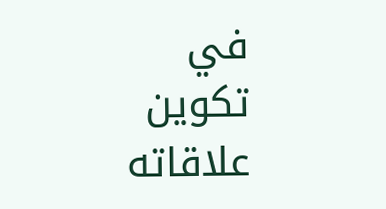في تكوين علاقاته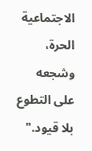الاجتماعية الحرة، وشجعه على التطوع بلا قيود."